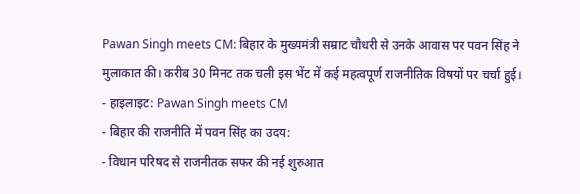Pawan Singh meets CM: बिहार के मुख्यमंत्री सम्राट चौधरी से उनके आवास पर पवन सिंह ने मुलाकात की। करीब 30 मिनट तक चली इस भेंट में कई महत्वपूर्ण राजनीतिक विषयों पर चर्चा हुई।
- हाइलाइट: Pawan Singh meets CM
- बिहार की राजनीति में पवन सिंह का उदय:
- विधान परिषद से राजनीतक सफर की नई शुरुआत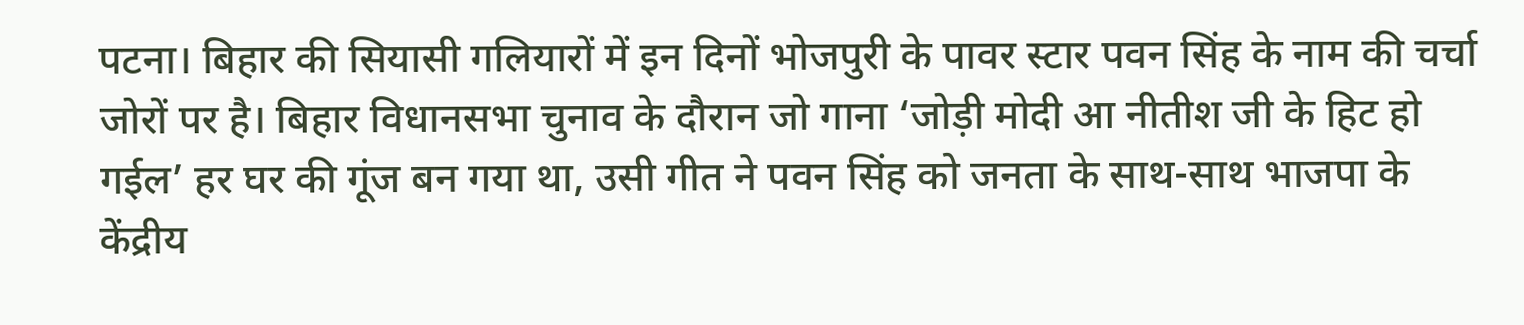पटना। बिहार की सियासी गलियारों में इन दिनों भोजपुरी के पावर स्टार पवन सिंह के नाम की चर्चा जोरों पर है। बिहार विधानसभा चुनाव के दौरान जो गाना ‘जोड़ी मोदी आ नीतीश जी के हिट हो गईल’ हर घर की गूंज बन गया था, उसी गीत ने पवन सिंह को जनता के साथ-साथ भाजपा के केंद्रीय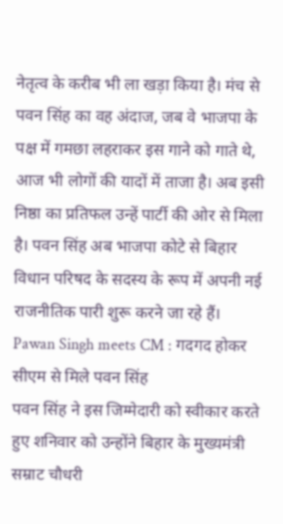नेतृत्व के करीब भी ला खड़ा किया है। मंच से पवन सिंह का वह अंदाज, जब वे भाजपा के पक्ष में गमछा लहराकर इस गाने को गाते थे, आज भी लोगों की यादों में ताजा है। अब इसी निष्ठा का प्रतिफल उन्हें पार्टी की ओर से मिला है। पवन सिंह अब भाजपा कोटे से बिहार विधान परिषद के सदस्य के रूप में अपनी नई राजनीतिक पारी शुरू करने जा रहे हैं।
Pawan Singh meets CM : गदगद होकर सीएम से मिले पवन सिंह
पवन सिंह ने इस जिम्मेदारी को स्वीकार करते हुए शनिवार को उन्होंने बिहार के मुख्यमंत्री सम्राट चौधरी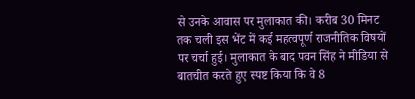से उनके आवास पर मुलाकात की। करीब 30 मिनट तक चली इस भेंट में कई महत्वपूर्ण राजनीतिक विषयों पर चर्चा हुई। मुलाकात के बाद पवन सिंह ने मीडिया से बातचीत करते हुए स्पष्ट किया कि वे 8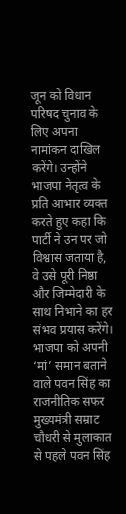जून को विधान परिषद चुनाव के लिए अपना नामांकन दाखिल करेंगे। उन्होंने भाजपा नेतृत्व के प्रति आभार व्यक्त करते हुए कहा कि पार्टी ने उन पर जो विश्वास जताया है, वे उसे पूरी निष्ठा और जिम्मेदारी के साथ निभाने का हर संभव प्रयास करेंगे।
भाजपा को अपनी ‘मां’ समान बताने वाले पवन सिंह का राजनीतिक सफर
मुख्यमंत्री सम्राट चौधरी से मुलाकात से पहले पवन सिंह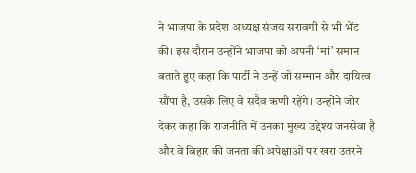ने भाजपा के प्रदेश अध्यक्ष संजय सरावगी से भी भेंट की। इस दौरान उन्होंने भाजपा को अपनी ‘मां’ समान बताते हुए कहा कि पार्टी ने उन्हें जो सम्मान और दायित्व सौंपा है, उसके लिए वे सदैव ऋणी रहेंगे। उन्होंने जोर देकर कहा कि राजनीति में उनका मुख्य उद्देश्य जनसेवा है और वे बिहार की जनता की अपेक्षाओं पर खरा उतरने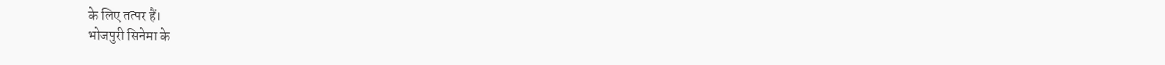के लिए तत्पर हैं।
भोजपुरी सिनेमा के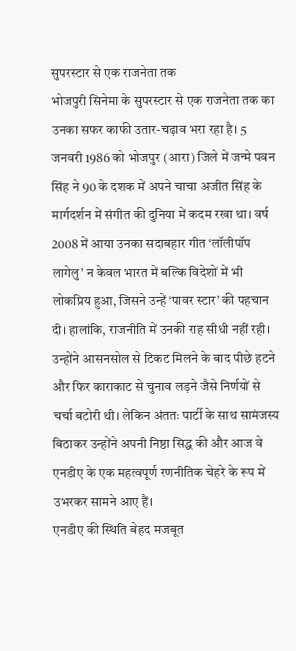सुपरस्टार से एक राजनेता तक
भोजपुरी सिनेमा के सुपरस्टार से एक राजनेता तक का उनका सफर काफी उतार-चढ़ाव भरा रहा है। 5 जनवरी 1986 को भोजपुर (आरा) जिले में जन्मे पवन सिंह ने 90 के दशक में अपने चाचा अजीत सिंह के मार्गदर्शन में संगीत की दुनिया में कदम रखा था। वर्ष 2008 में आया उनका सदाबहार गीत ‘लॉलीपॉप लागेलु’ न केवल भारत में बल्कि विदेशों में भी लोकप्रिय हुआ, जिसने उन्हें ‘पावर स्टार’ की पहचान दी। हालांकि, राजनीति में उनकी राह सीधी नहीं रही। उन्होंने आसनसोल से टिकट मिलने के बाद पीछे हटने और फिर काराकाट से चुनाव लड़ने जैसे निर्णयों से चर्चा बटोरी थी। लेकिन अंततः पार्टी के साथ सामंजस्य बिठाकर उन्होंने अपनी निष्ठा सिद्ध की और आज वे एनडीए के एक महत्वपूर्ण रणनीतिक चेहरे के रूप में उभरकर सामने आए हैं।
एनडीए की स्थिति बेहद मजबूत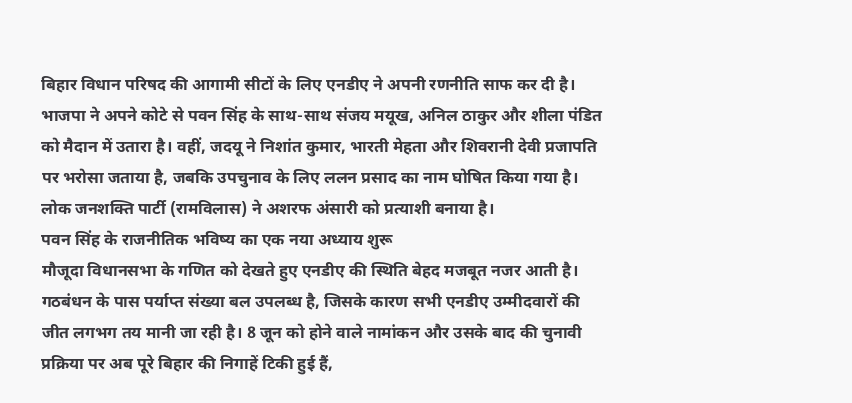बिहार विधान परिषद की आगामी सीटों के लिए एनडीए ने अपनी रणनीति साफ कर दी है। भाजपा ने अपने कोटे से पवन सिंह के साथ-साथ संजय मयूख, अनिल ठाकुर और शीला पंडित को मैदान में उतारा है। वहीं, जदयू ने निशांत कुमार, भारती मेहता और शिवरानी देवी प्रजापति पर भरोसा जताया है, जबकि उपचुनाव के लिए ललन प्रसाद का नाम घोषित किया गया है। लोक जनशक्ति पार्टी (रामविलास) ने अशरफ अंसारी को प्रत्याशी बनाया है।
पवन सिंह के राजनीतिक भविष्य का एक नया अध्याय शुरू
मौजूदा विधानसभा के गणित को देखते हुए एनडीए की स्थिति बेहद मजबूत नजर आती है। गठबंधन के पास पर्याप्त संख्या बल उपलब्ध है, जिसके कारण सभी एनडीए उम्मीदवारों की जीत लगभग तय मानी जा रही है। 8 जून को होने वाले नामांकन और उसके बाद की चुनावी प्रक्रिया पर अब पूरे बिहार की निगाहें टिकी हुई हैं,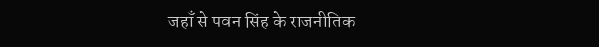जहाँ से पवन सिंह के राजनीतिक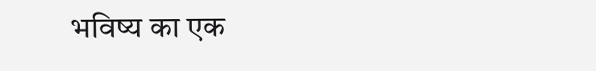भविष्य का एक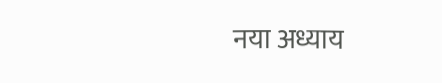नया अध्याय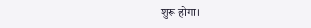शुरू होगा।